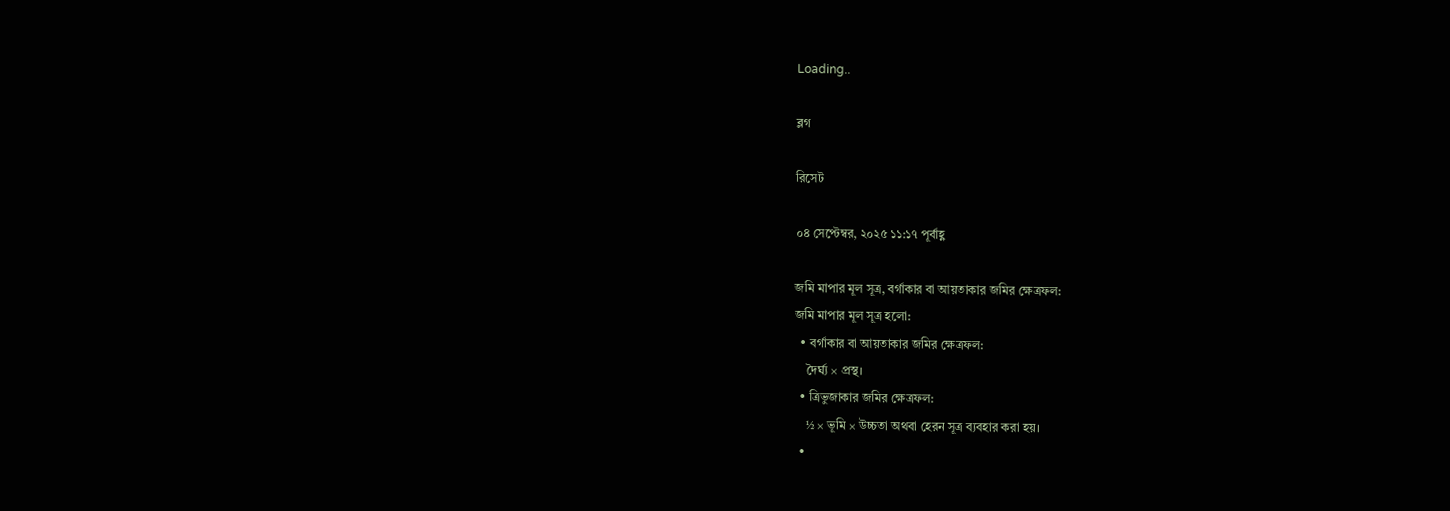Loading..

ব্লগ

রিসেট

০৪ সেপ্টেম্বর, ২০২৫ ১১:১৭ পূর্বাহ্ণ

জমি মাপার মূল সূত্র, বর্গাকার বা আয়তাকার জমির ক্ষেত্রফল:
জমি মাপার মূল সূত্র হলো:
  • বর্গাকার বা আয়তাকার জমির ক্ষেত্রফল:
    দৈর্ঘ্য × প্রস্থ।
  • ত্রিভুজাকার জমির ক্ষেত্রফল:
    ½ × ভূমি × উচ্চতা অথবা হেরন সূত্র ব্যবহার করা হয়।
  •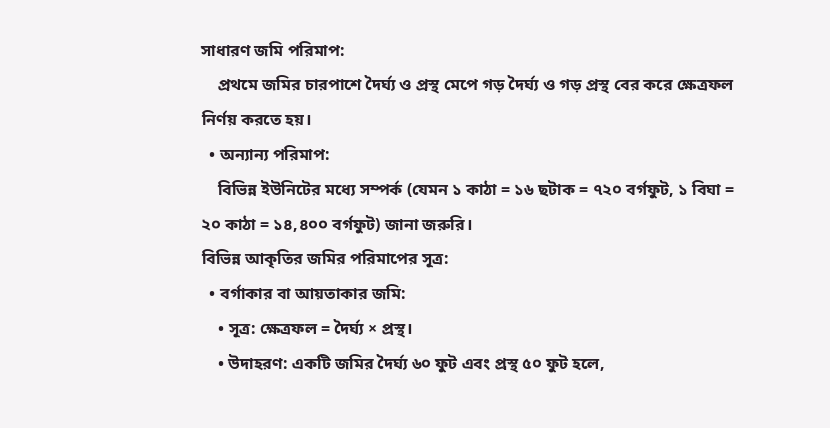সাধারণ জমি পরিমাপ:
    প্রথমে জমির চারপাশে দৈর্ঘ্য ও প্রস্থ মেপে গড় দৈর্ঘ্য ও গড় প্রস্থ বের করে ক্ষেত্রফল নির্ণয় করতে হয়।
  • অন্যান্য পরিমাপ:
    বিভিন্ন ইউনিটের মধ্যে সম্পর্ক (যেমন ১ কাঠা = ১৬ ছটাক = ৭২০ বর্গফুট, ১ বিঘা = ২০ কাঠা = ১৪,৪০০ বর্গফুট) জানা জরুরি।
বিভিন্ন আকৃতির জমির পরিমাপের সূত্র:
  • বর্গাকার বা আয়তাকার জমি:
    • সূত্র: ক্ষেত্রফল = দৈর্ঘ্য × প্রস্থ।
    • উদাহরণ: একটি জমির দৈর্ঘ্য ৬০ ফুট এবং প্রস্থ ৫০ ফুট হলে,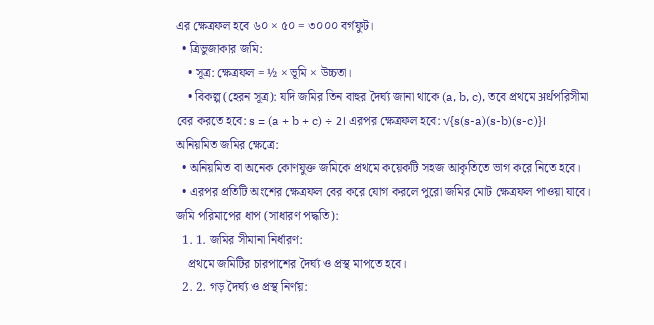এর ক্ষেত্রফল হবে ৬০ × ৫০ = ৩০০০ বর্গফুট।
  • ত্রিভুজাকার জমি:
    • সূত্র: ক্ষেত্রফল = ½ × ভূমি × উচ্চতা।
    • বিকল্প (হেরন সূত্র): যদি জমির তিন বাহুর দৈর্ঘ্য জানা থাকে (a, b, c), তবে প্রথমে अर्धপরিসীমা বের করতে হবে: s = (a + b + c) ÷ 2। এরপর ক্ষেত্রফল হবে: √{s(s-a)(s-b)(s-c)}।
অনিয়মিত জমির ক্ষেত্রে:
  • অনিয়মিত বা অনেক কোণযুক্ত জমিকে প্রথমে কয়েকটি সহজ আকৃতিতে ভাগ করে নিতে হবে।
  • এরপর প্রতিটি অংশের ক্ষেত্রফল বের করে যোগ করলে পুরো জমির মোট ক্ষেত্রফল পাওয়া যাবে।
জমি পরিমাপের ধাপ (সাধারণ পদ্ধতি):
  1. 1. জমির সীমানা নির্ধারণ:
    প্রথমে জমিটির চারপাশের দৈর্ঘ্য ও প্রস্থ মাপতে হবে।
  2. 2. গড় দৈর্ঘ্য ও প্রস্থ নির্ণয়: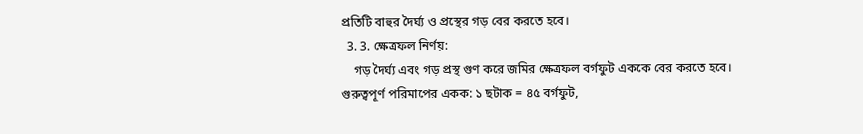প্রতিটি বাহুর দৈর্ঘ্য ও প্রস্থের গড় বের করতে হবে।
  3. 3. ক্ষেত্রফল নির্ণয়:
    গড় দৈর্ঘ্য এবং গড় প্রস্থ গুণ করে জমির ক্ষেত্রফল বর্গফুট এককে বের করতে হবে।
গুরুত্বপূর্ণ পরিমাপের একক: ১ ছটাক = ৪৫ বর্গফুট,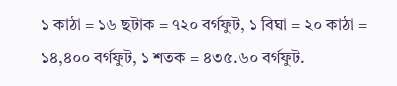১ কাঠা = ১৬ ছটাক = ৭২০ বর্গফুট, ১ বিঘা = ২০ কাঠা = ১৪,৪০০ বর্গফুট, ১ শতক = ৪৩৫.৬০ বর্গফুট.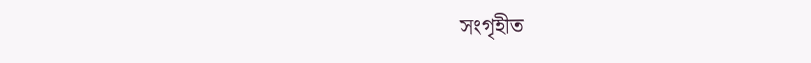সংগৃহীত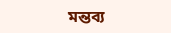মন্তব্য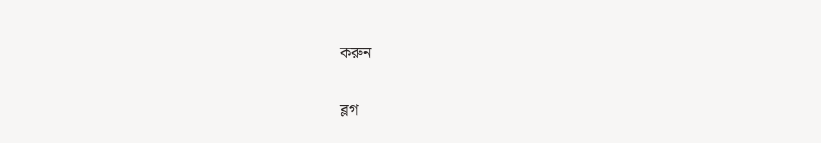করুন

ব্লগ